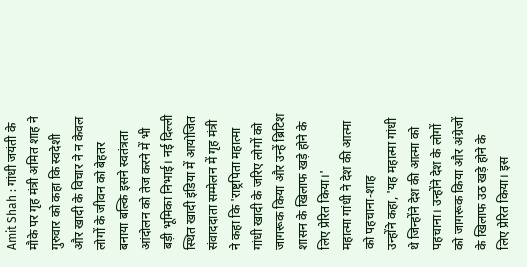Amit Shah : गांधी जयंती के मौके पर गृह मंत्री अमित शाह ने गुरुवार को कहा कि स्वदेशी और खादी के विचार ने न केवल लोगों के जीवन को बेहतर बनाया बल्कि इसने स्वतंत्रता आंदोलन को तेज करने में भी बड़ी भूमिका निभाई। नई दिल्ली स्थित खादी इंडिया में आयोजित संवाददाता सम्मेलन में गृह मंत्री ने कहा कि 'राष्ट्रपिता महात्मा गांधी खादी के जरिए लोगों को जागरूक किया और उन्हें ब्रिटिश शासन के खिलाफ खड़े होने के लिए प्रेरित किया।'
महात्मा गांधी ने देश की आत्मा को पहचाना-शाह
उन्होंने कहा, 'यह महात्मा गांधी थे जिन्होंने देश की आत्मा को पहचाना। उन्होंने देश के लोगों को जागरूक किया और अंग्रेजों के खिलाफ उठ खड़े होने के लिए प्रेरित किया। इस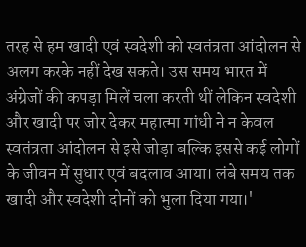तरह से हम खादी एवं स्वदेशी को स्वतंत्रता आंदोलन से अलग करके नहीं देख सकते। उस समय भारत में अंग्रेजों की कपड़ा मिलें चला करती थीं लेकिन स्वदेशी और खादी पर जोर देकर महात्मा गांधी ने न केवल स्वतंत्रता आंदोलन से इसे जोड़ा बल्कि इससे कई लोगों के जीवन में सुधार एवं बदलाव आया। लंबे समय तक खादी और स्वदेशी दोनों को भुला दिया गया।'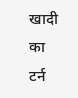खादी का टर्न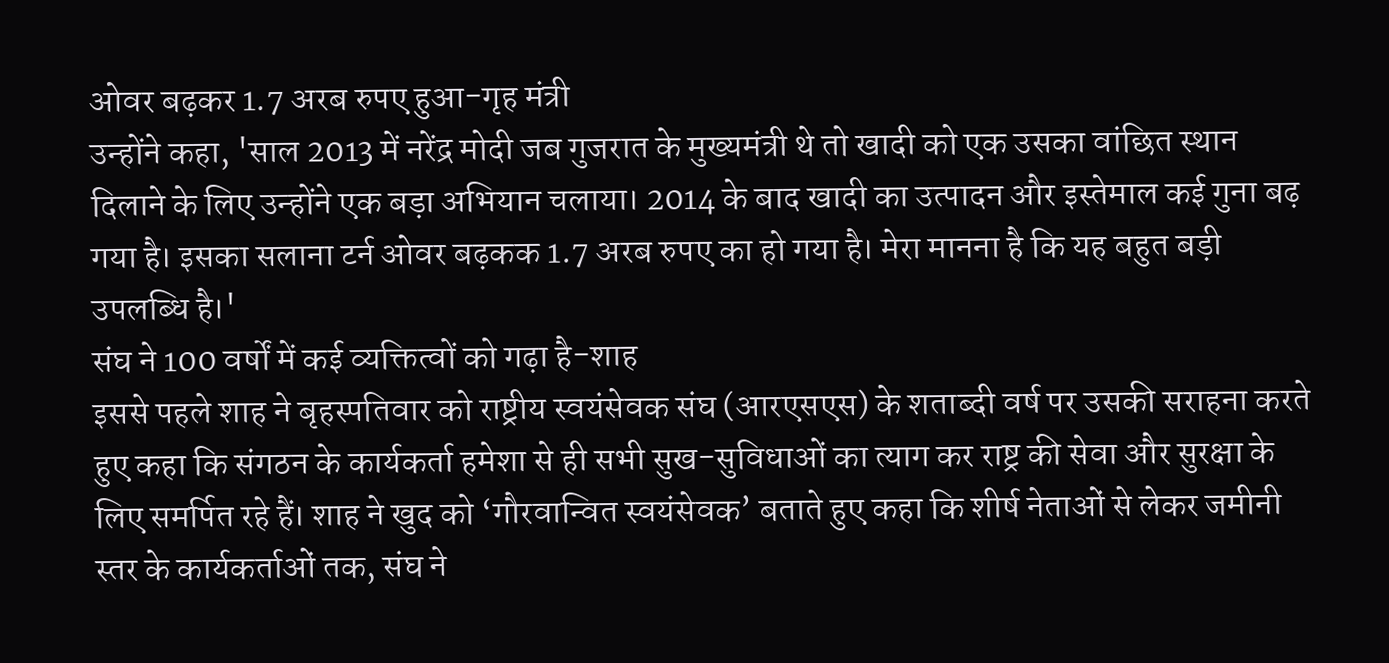ओवर बढ़कर 1.7 अरब रुपए हुआ-गृह मंत्री
उन्होंने कहा, 'साल 2013 में नरेंद्र मोदी जब गुजरात के मुख्यमंत्री थे तो खादी को एक उसका वांछित स्थान दिलाने के लिए उन्होंने एक बड़ा अभियान चलाया। 2014 के बाद खादी का उत्पादन और इस्तेमाल कई गुना बढ़ गया है। इसका सलाना टर्न ओवर बढ़कक 1.7 अरब रुपए का हो गया है। मेरा मानना है कि यह बहुत बड़ी उपलब्धि है।'
संघ ने 100 वर्षों में कई व्यक्तित्वों को गढ़ा है-शाह
इससे पहले शाह ने बृहस्पतिवार को राष्ट्रीय स्वयंसेवक संघ (आरएसएस) के शताब्दी वर्ष पर उसकी सराहना करते हुए कहा कि संगठन के कार्यकर्ता हमेशा से ही सभी सुख-सुविधाओं का त्याग कर राष्ट्र की सेवा और सुरक्षा के लिए समर्पित रहे हैं। शाह ने खुद को ‘गौरवान्वित स्वयंसेवक’ बताते हुए कहा कि शीर्ष नेताओं से लेकर जमीनी स्तर के कार्यकर्ताओं तक, संघ ने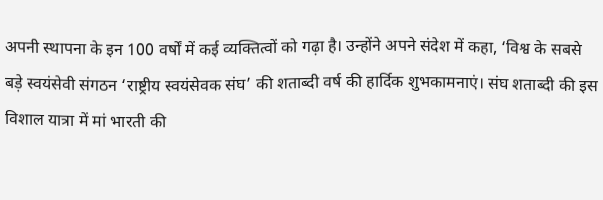अपनी स्थापना के इन 100 वर्षों में कई व्यक्तित्वों को गढ़ा है। उन्होंने अपने संदेश में कहा, ‘विश्व के सबसे बड़े स्वयंसेवी संगठन ‘राष्ट्रीय स्वयंसेवक संघ’ की शताब्दी वर्ष की हार्दिक शुभकामनाएं। संघ शताब्दी की इस विशाल यात्रा में मां भारती की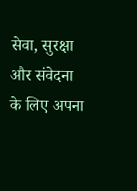सेवा, सुरक्षा और संवेदना के लिए अपना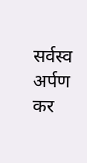सर्वस्व अर्पण कर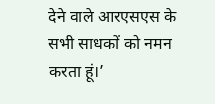देने वाले आरएसएस के सभी साधकों को नमन करता हूं।’